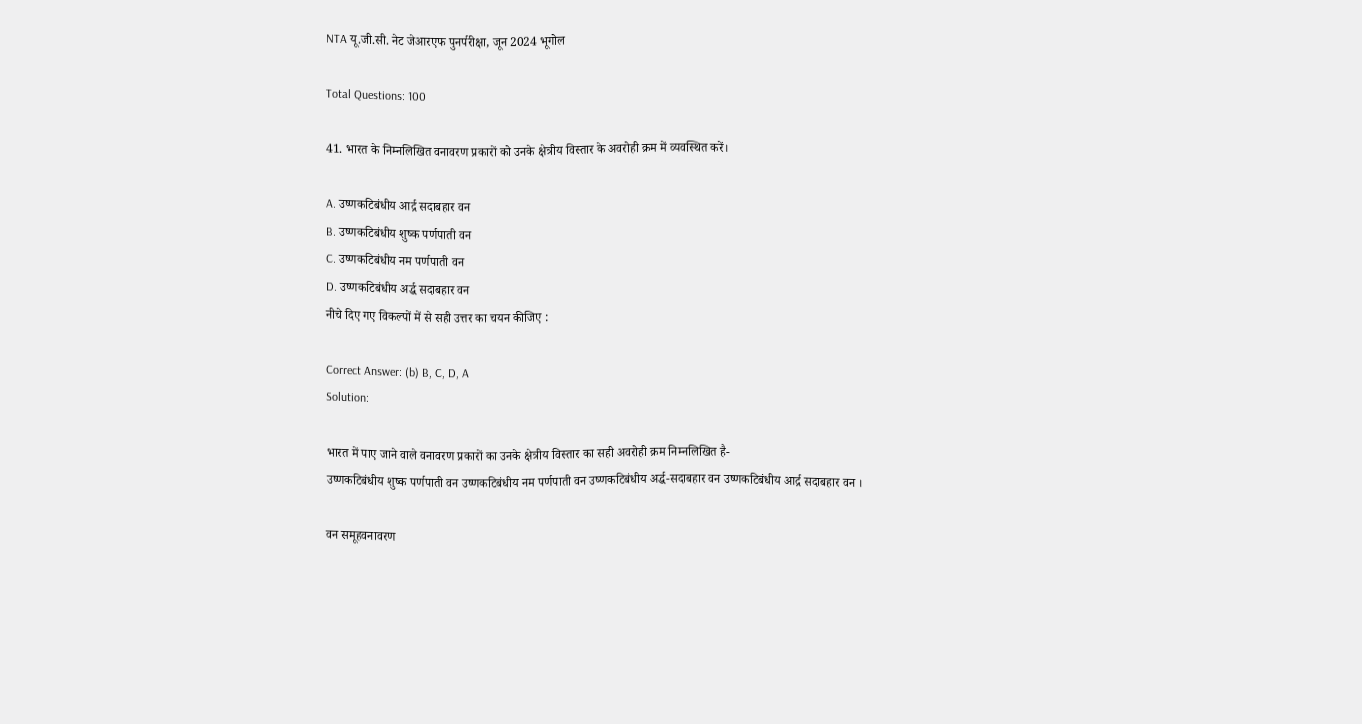NTA यू.जी.सी. नेट जेआरएफ पुनर्परीक्षा, जून 2024 भूगोल

Total Questions: 100

41. भारत के निम्नलिखित वनावरण प्रकारों को उनके क्षेत्रीय विस्तार के अवरोही क्रम में व्यवस्थित करें।

A. उष्णकटिबंधीय आर्द्र सदाबहार वन
B. उष्णकटिबंधीय शुष्क पर्णपाती वन
C. उष्णकटिबंधीय नम पर्णपाती वन
D. उष्णकटिबंधीय अर्द्ध सदाबहार वन
नीचे दिए गए विकल्पों में से सही उत्तर का चयन कीजिए :

Correct Answer: (b) B, C, D, A
Solution:

भारत में पाए जाने वाले वनावरण प्रकारों का उनके क्षेत्रीय विस्तार का सही अवरोही क्रम निम्नलिखित है-
उष्णकटिबंधीय शुष्क पर्णपाती वन उष्णकटिबंधीय नम पर्णपाती वन उष्णकटिबंधीय अर्द्ध-सदाबहार वन उष्णकटिबंधीय आर्द्र सदाबहार वन ।

वन समूहवनावरण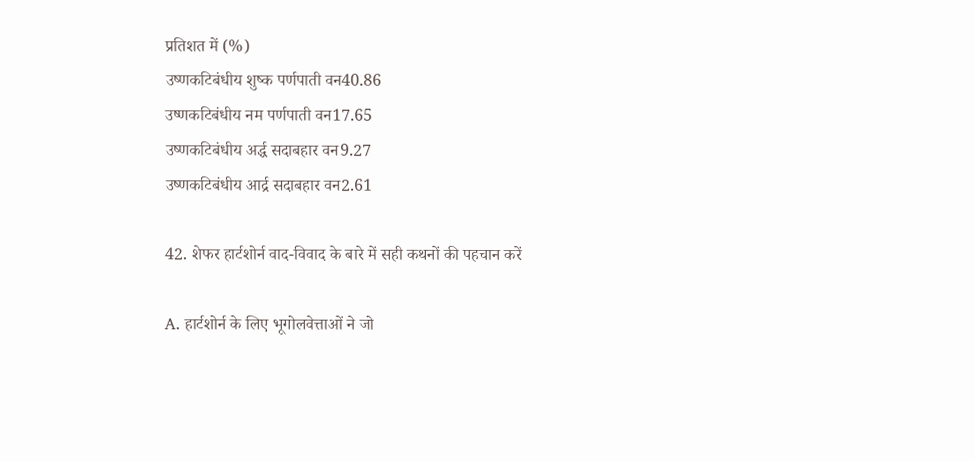प्रतिशत में (%)
उष्णकटिबंधीय शुष्क पर्णपाती वन40.86
उष्णकटिबंधीय नम पर्णपाती वन17.65
उष्णकटिबंधीय अर्द्ध सदाबहार वन9.27
उष्णकटिबंधीय आर्द्र सदाबहार वन2.61

42. शेफर हार्टशोर्न वाद-विवाद के बारे में सही कथनों की पहचान करें

A. हार्टशोर्न के लिए भूगोलवेत्ताओं ने जो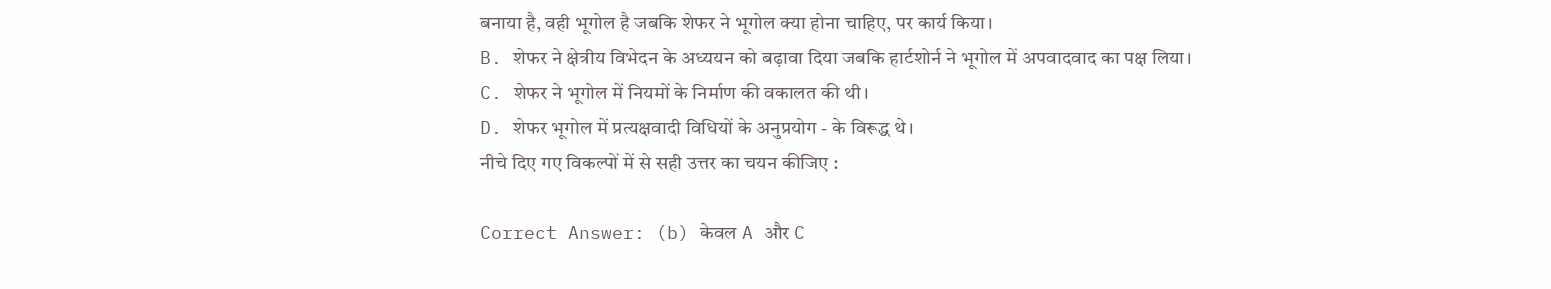बनाया है, वही भूगोल है जबकि शेफर ने भूगोल क्या होना चाहिए, पर कार्य किया।
B. शेफर ने क्षेत्रीय विभेदन के अध्ययन को बढ़ावा दिया जबकि हार्टशोर्न ने भूगोल में अपवादवाद का पक्ष लिया।
C. शेफर ने भूगोल में नियमों के निर्माण की वकालत की थी।
D. शेफर भूगोल में प्रत्यक्षवादी विधियों के अनुप्रयोग - के विरूद्ध थे।
नीचे दिए गए विकल्पों में से सही उत्तर का चयन कीजिए :

Correct Answer: (b) केवल A और C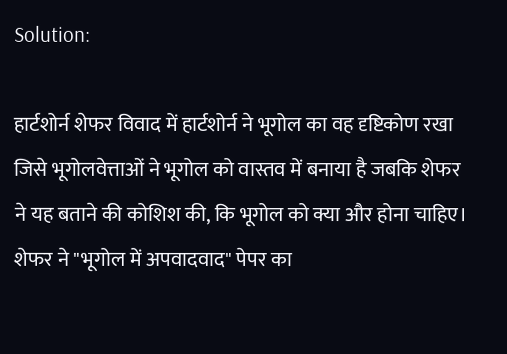Solution:

हार्टशोर्न शेफर विवाद में हार्टशोर्न ने भूगोल का वह दृष्टिकोण रखा जिसे भूगोलवेत्ताओं ने भूगोल को वास्तव में बनाया है जबकि शेफर ने यह बताने की कोशिश की, कि भूगोल को क्या और होना चाहिए। शेफर ने "भूगोल में अपवादवाद" पेपर का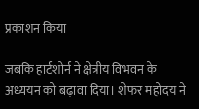प्रकाशन किया

जबकि हार्टशोर्न ने क्षेत्रीय विभवन के अध्ययन को बढ़ावा दिया। शेफर महोदय ने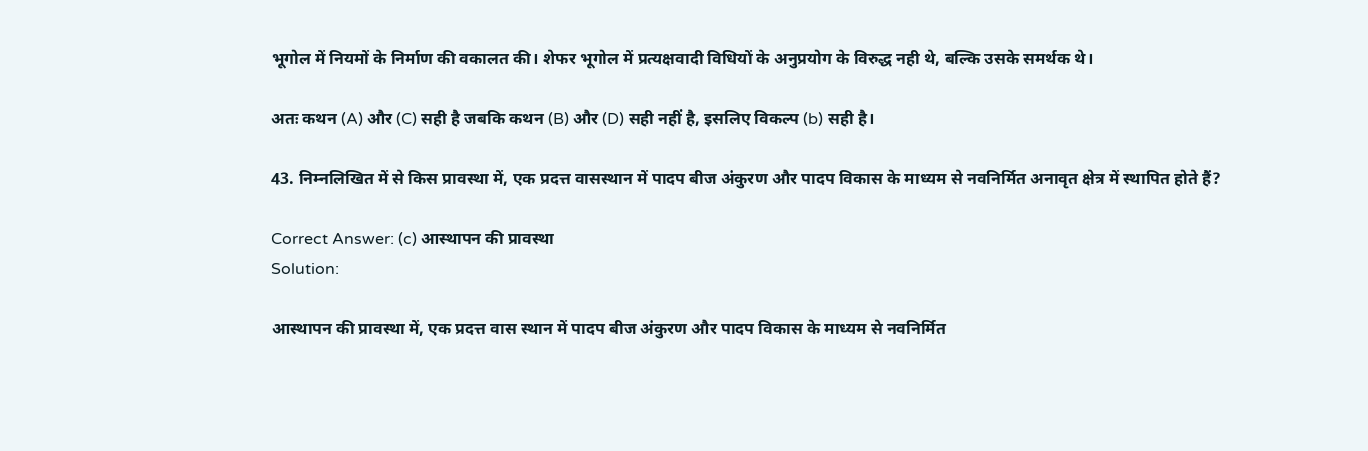भूगोल में नियमों के निर्माण की वकालत की। शेफर भूगोल में प्रत्यक्षवादी विधियों के अनुप्रयोग के विरुद्ध नही थे, बल्कि उसके समर्थक थे।

अतः कथन (A) और (C) सही है जबकि कथन (B) और (D) सही नहीं है, इसलिए विकल्प (b) सही है।

43. निम्नलिखित में से किस प्रावस्था में, एक प्रदत्त वासस्थान में पादप बीज अंकुरण और पादप विकास के माध्यम से नवनिर्मित अनावृत क्षेत्र में स्थापित होते हैं?

Correct Answer: (c) आस्थापन की प्रावस्था
Solution:

आस्थापन की प्रावस्था में, एक प्रदत्त वास स्थान में पादप बीज अंकुरण और पादप विकास के माध्यम से नवनिर्मित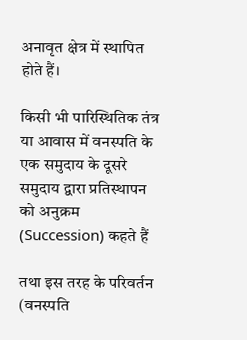अनावृत क्षेत्र में स्थापित होते हैं।

किसी भी पारिस्थितिक तंत्र या आवास में वनस्पति के एक समुदाय के दूसरे समुदाय द्वारा प्रतिस्थापन को अनुक्रम (Succession) कहते हैं

तथा इस तरह के परिवर्तन (वनस्पति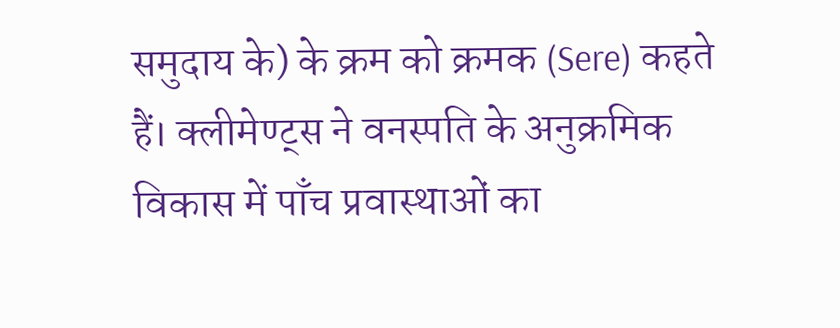समुदाय के) के क्रम को क्रमक (Sere) कहते हैं। क्लीमेण्ट्स ने वनस्पति के अनुक्रमिक विकास में पाँच प्रवास्थाओं का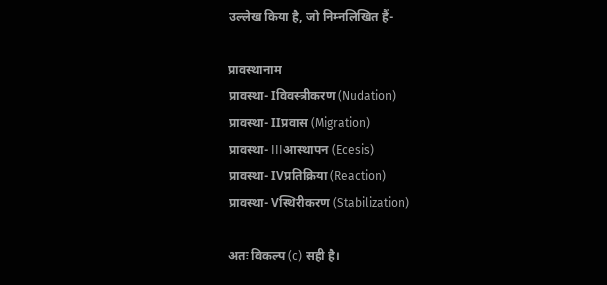उल्लेख किया है, जो निम्नलिखित हैं-

प्रावस्थानाम
प्रावस्था- Iविवस्त्रीकरण (Nudation)
प्रावस्था- IIप्रवास (Migration)
प्रावस्था- IIIआस्थापन (Ecesis)
प्रावस्था- IVप्रतिक्रिया (Reaction)
प्रावस्था- Vस्थिरीकरण (Stabilization)

अतः विकल्प (c) सही है।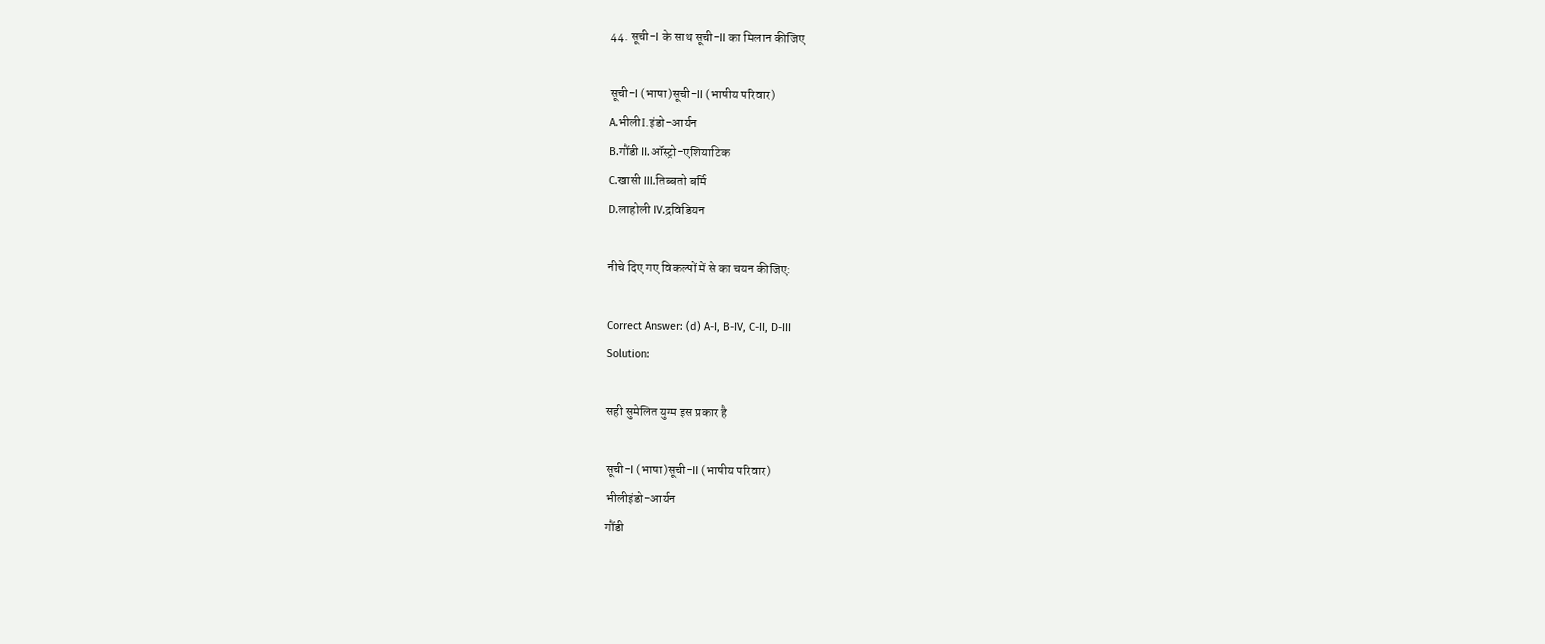44. सूची-I के साथ सूची-II का मिलान कीजिए

सूची-I (भाषा)सूची-II (भाषीय परिवार)
A.भीलीI.इंडो-आर्यन
B.गौंडी II.ऑस्ट्रो-एशियाटिक
C.खासी III.तिब्बतो बर्मि
D.लाहोली IV.द्रविडियन

नीचे दिए गए विकल्पों में से का चयन कीजिए:

Correct Answer: (d) A-I, B-IV, C-II, D-III
Solution:

सही सुमेलित युग्म इस प्रकार है

सूची-I (भाषा)सूची-II (भाषीय परिवार)
भीलीइंडो-आर्यन
गौंडी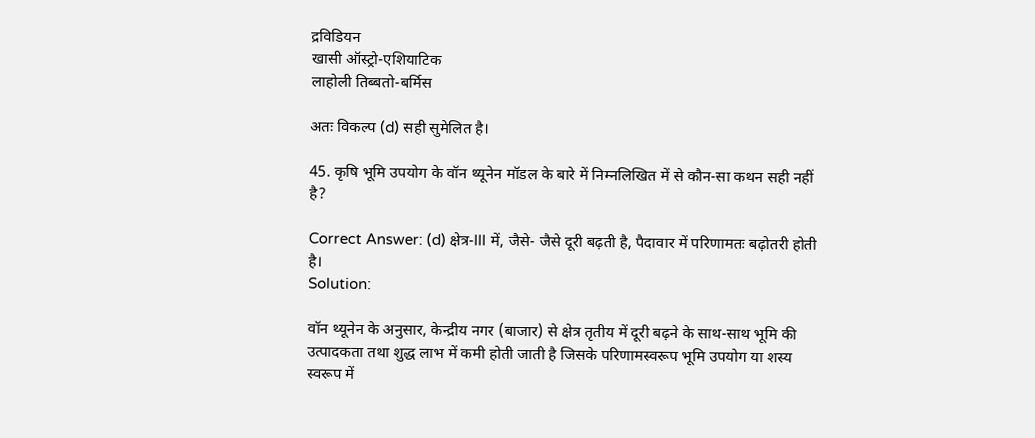द्रविडियन
खासी ऑस्ट्रो-एशियाटिक
लाहोली तिब्बतो-बर्मिस

अतः विकल्प (d) सही सुमेलित है।

45. कृषि भूमि उपयोग के वॉन थ्यूनेन मॉडल के बारे में निम्नलिखित में से कौन-सा कथन सही नहीं है?

Correct Answer: (d) क्षेत्र-III में, जैसे- जैसे दूरी बढ़ती है, पैदावार में परिणामतः बढ़ोतरी होती है।
Solution:

वॉन थ्यूनेन के अनुसार, केन्द्रीय नगर (बाजार) से क्षेत्र तृतीय में दूरी बढ़ने के साथ-साथ भूमि की उत्पादकता तथा शुद्ध लाभ में कमी होती जाती है जिसके परिणामस्वरूप भूमि उपयोग या शस्य स्वरूप में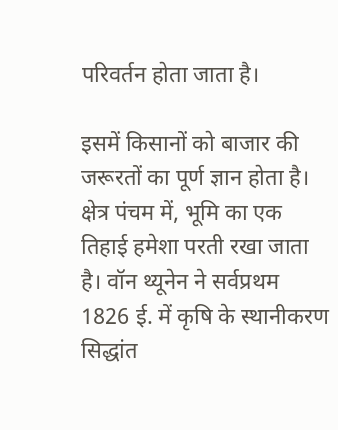परिवर्तन होता जाता है।

इसमें किसानों को बाजार की जरूरतों का पूर्ण ज्ञान होता है। क्षेत्र पंचम में, भूमि का एक तिहाई हमेशा परती रखा जाता है। वॉन थ्यूनेन ने सर्वप्रथम 1826 ई. में कृषि के स्थानीकरण सिद्धांत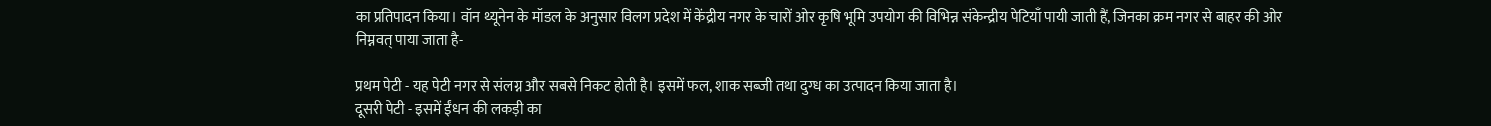का प्रतिपादन किया। वॉन थ्यूनेन के मॉडल के अनुसार विलग प्रदेश में केंद्रीय नगर के चारों ओर कृषि भूमि उपयोग की विभिन्न संकेन्द्रीय पेटियाँ पायी जाती हैं, जिनका क्रम नगर से बाहर की ओर निम्नवत् पाया जाता है-

प्रथम पेटी - यह पेटी नगर से संलग्न और सबसे निकट होती है। इसमें फल, शाक सब्जी तथा दुग्ध का उत्पादन किया जाता है।
दूसरी पेटी - इसमें ईंधन की लकड़ी का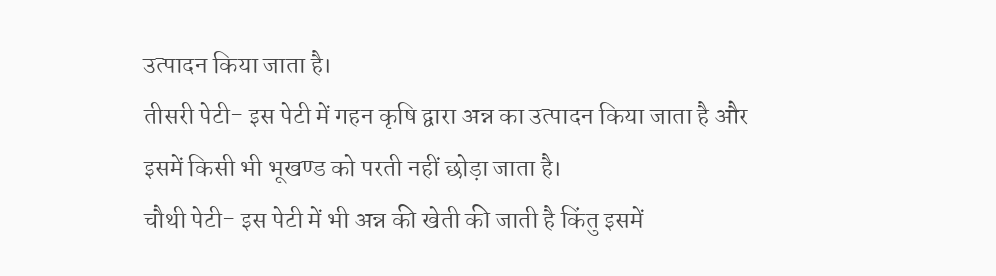उत्पादन किया जाता है।
तीसरी पेटी- इस पेटी में गहन कृषि द्वारा अन्न का उत्पादन किया जाता है और इसमें किसी भी भूखण्ड को परती नहीं छोड़ा जाता है।
चौथी पेटी- इस पेटी में भी अन्न की खेती की जाती है किंतु इसमें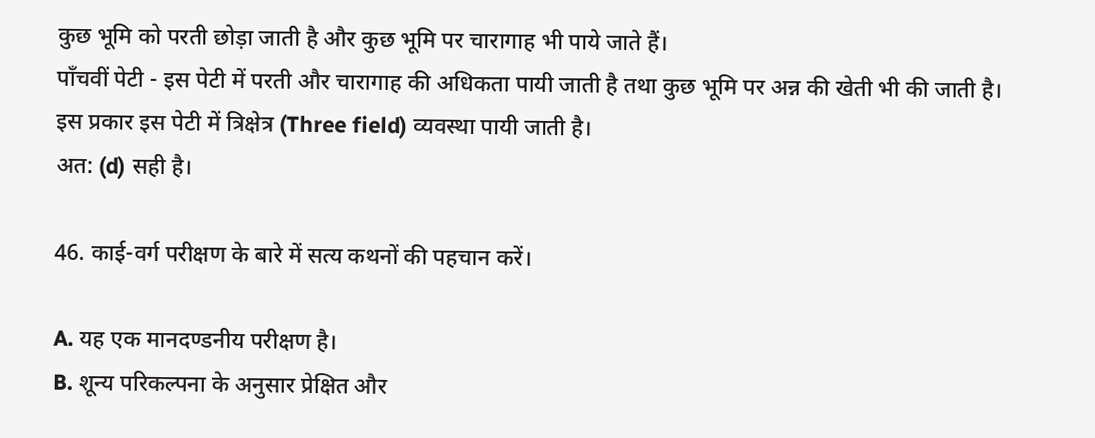कुछ भूमि को परती छोड़ा जाती है और कुछ भूमि पर चारागाह भी पाये जाते हैं।
पाँचवीं पेटी - इस पेटी में परती और चारागाह की अधिकता पायी जाती है तथा कुछ भूमि पर अन्न की खेती भी की जाती है। इस प्रकार इस पेटी में त्रिक्षेत्र (Three field) व्यवस्था पायी जाती है।
अत: (d) सही है।

46. काई-वर्ग परीक्षण के बारे में सत्य कथनों की पहचान करें।

A. यह एक मानदण्डनीय परीक्षण है।
B. शून्य परिकल्पना के अनुसार प्रेक्षित और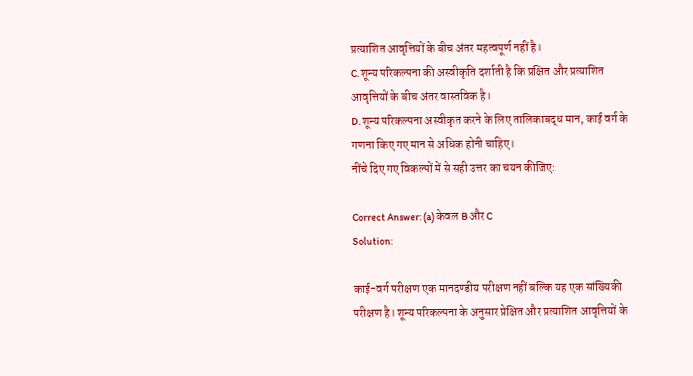प्रत्याशित आवृत्तियों के बीच अंतर महत्वपूर्ण नहीं है।
C. शून्य परिकल्पना की अस्वीकृति दर्शाती है कि प्रक्षित और प्रत्याशित आवृत्तियों के बीच अंतर वास्तविक है।
D. शून्य परिकल्पना अस्वीकृत करने के लिए तालिकाबद्ध मान, काई वर्ग के गणना किए गए मान से अधिक होनी चाहिए।
नींचे दिए गए विकल्पों में से सही उत्तर का चयन कीजिए:

Correct Answer: (a) केवल B और C
Solution:

काई-वर्ग परीक्षण एक मानदण्डीय परीक्षण नहीं बल्कि यह एक सांख्यिकी परीक्षण है। शून्य परिकल्पना के अनुसार प्रेक्षित और प्रत्याशित आवृत्तियों के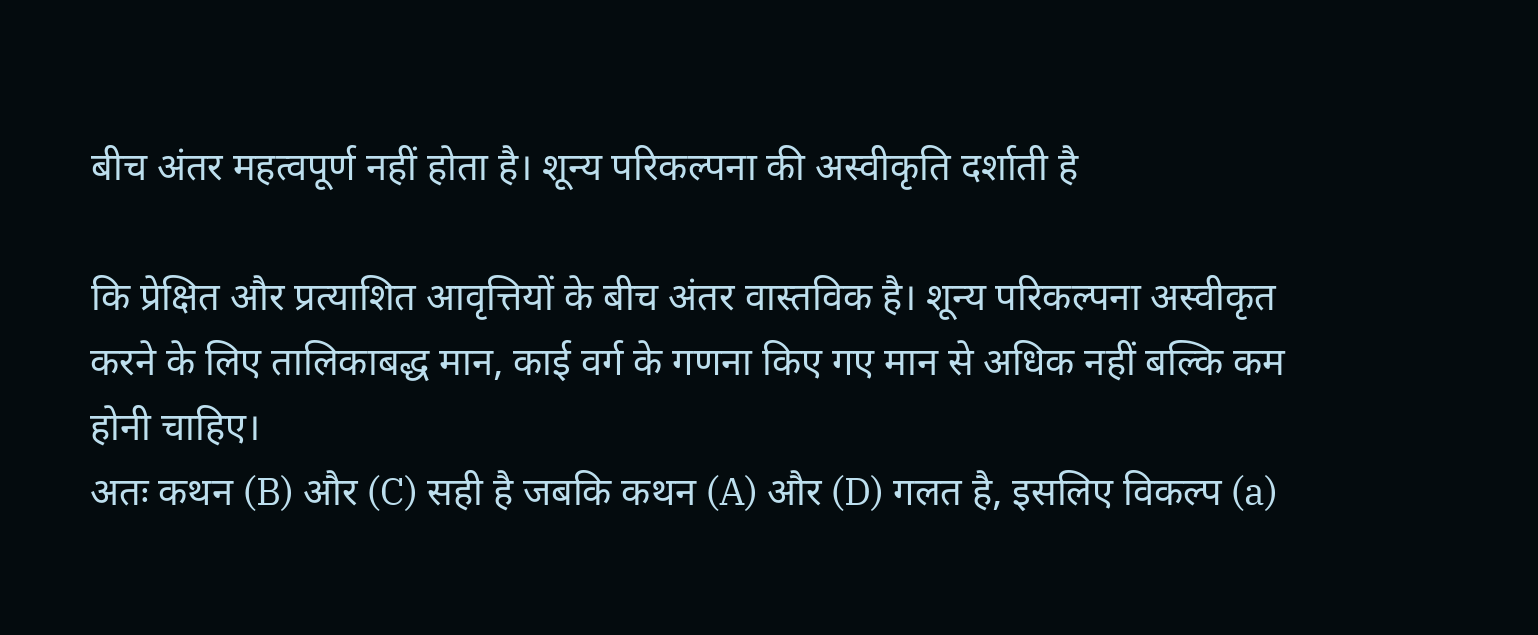बीच अंतर महत्वपूर्ण नहीं होता है। शून्य परिकल्पना की अस्वीकृति दर्शाती है

कि प्रेक्षित और प्रत्याशित आवृत्तियों के बीच अंतर वास्तविक है। शून्य परिकल्पना अस्वीकृत करने के लिए तालिकाबद्ध मान, काई वर्ग के गणना किए गए मान से अधिक नहीं बल्कि कम होनी चाहिए।
अतः कथन (B) और (C) सही है जबकि कथन (A) और (D) गलत है, इसलिए विकल्प (a)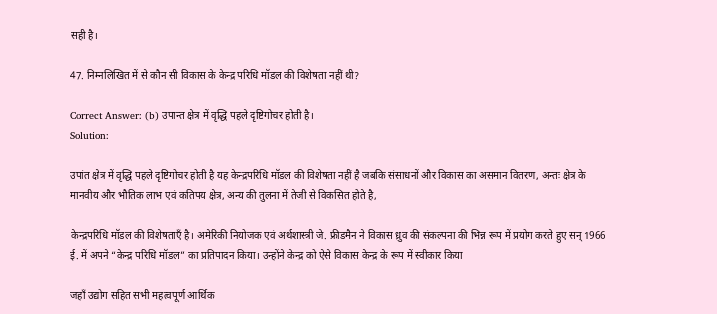सही है।

47. निम्नलिखित में से कौन सी विकास के केन्द्र परिधि मॉडल की विशेषता नहीं थी?

Correct Answer: (b) उपान्त क्षेत्र में वृद्धि पहले दृष्टिगोचर होती है।
Solution:

उपांत क्षेत्र में वृद्धि पहले दृष्टिगोचर होती है यह केन्द्रपरिधि मॉडल की विशेषता नहीं है जबकि संसाधनों और विकास का असमान वितरण, अन्तः क्षेत्र के मानवीय और भौतिक लाभ एवं कतिपय क्षेत्र, अन्य की तुलना में तेजी से विकसित होते है,

केन्द्रपरिधि मॉडल की विशेषताएँ है। अमेरिकी नियोजक एवं अर्थशास्त्री जे. फ्रीडमैन ने विकास ध्रुव की संकल्पना की भिन्न रूप में प्रयोग करते हुए सन् 1966 ई. में अपने “केन्द्र परिधि मॉडल” का प्रतिपादन किया। उन्होंने केन्द्र को ऐसे विकास केन्द्र के रूप में स्वीकार किया

जहाँ उद्योग सहित सभी महत्वपूर्ण आर्थिक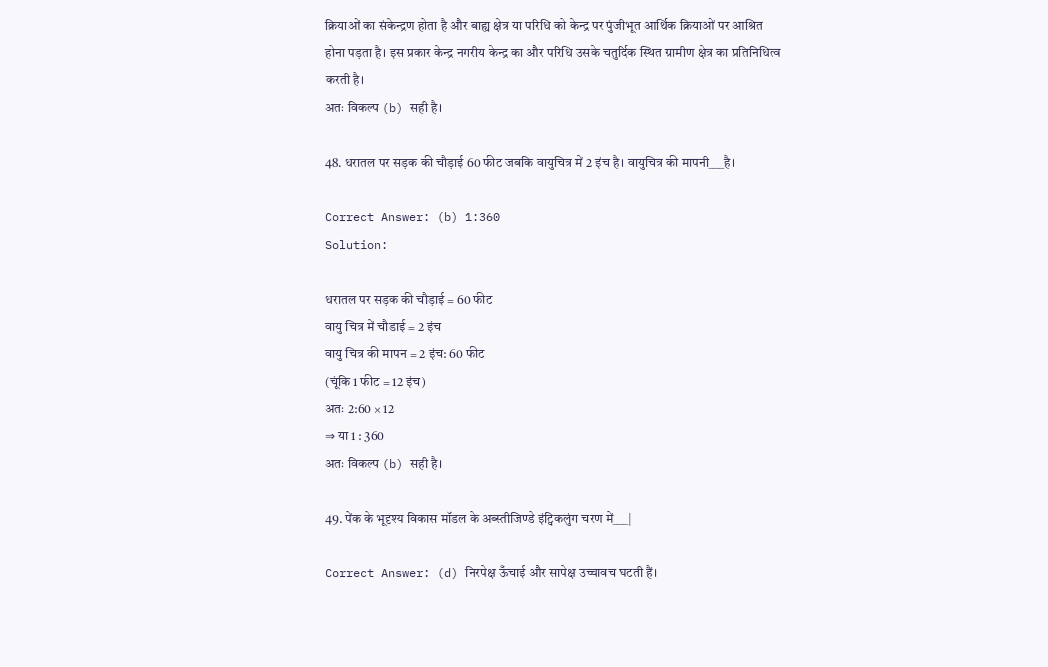क्रियाओं का संकेन्द्रण होता है और बाह्य क्षेत्र या परिधि को केन्द्र पर पुंजीभूत आर्थिक क्रियाओं पर आश्रित होना पड़ता है। इस प्रकार केन्द्र नगरीय केन्द्र का और परिधि उसके चतुर्दिक स्थित ग्रामीण क्षेत्र का प्रतिनिधित्व करती है।
अतः विकल्प (b) सही है।

48. धरातल पर सड़क की चौड़ाई 60 फीट जबकि वायुचित्र में 2 इंच है। वायुचित्र की मापनी___है।

Correct Answer: (b) 1:360
Solution:

धरातल पर सड़क की चौड़ाई = 60 फीट
वायु चित्र में चौडाई = 2 इंच
वायु चित्र की मापन = 2 इंच: 60 फीट
(चूंकि 1 फीट = 12 इंच)
अतः 2:60 × 12
⇒ या 1 : 360
अतः विकल्प (b) सही है।

49. पेंक के भूदृश्य विकास मॉडल के अब्स्तीजिण्डे इंट्विकलुंग चरण में___|

Correct Answer: (d) निरपेक्ष ऊँचाई और सापेक्ष उच्चावच घटती हैं।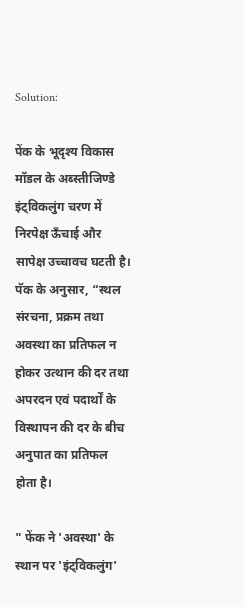Solution:

पेंक के भूदृश्य विकास मॉडल के अब्स्तीजिण्डे इंट्विकलुंग चरण में निरपेक्ष ऊँचाई और सापेक्ष उच्चावच घटती है। पॅक के अनुसार, “स्थल संरचना, प्रक्रम तथा अवस्था का प्रतिफल न होकर उत्थान की दर तथा अपरदन एवं पदार्थों के विस्थापन की दर के बीच अनुपात का प्रतिफल होता है।

" फेंक ने 'अवस्था' के स्थान पर 'इंट्विकलुंग'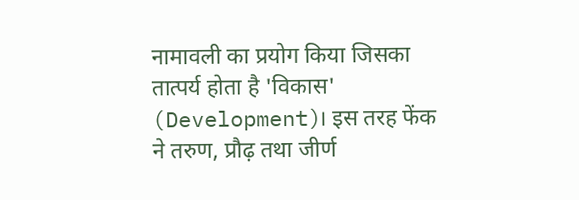नामावली का प्रयोग किया जिसका तात्पर्य होता है 'विकास' (Development)। इस तरह फेंक ने तरुण, प्रौढ़ तथा जीर्ण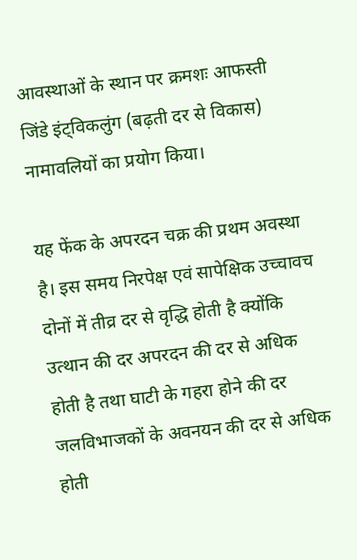आवस्थाओं के स्थान पर क्रमशः आफस्ती जिंडे इंट्विकलुंग (बढ़ती दर से विकास) नामावलियों का प्रयोग किया।

यह फेंक के अपरदन चक्र की प्रथम अवस्था है। इस समय निरपेक्ष एवं सापेक्षिक उच्चावच दोनों में तीव्र दर से वृद्धि होती है क्योंकि उत्थान की दर अपरदन की दर से अधिक होती है तथा घाटी के गहरा होने की दर जलविभाजकों के अवनयन की दर से अधिक होती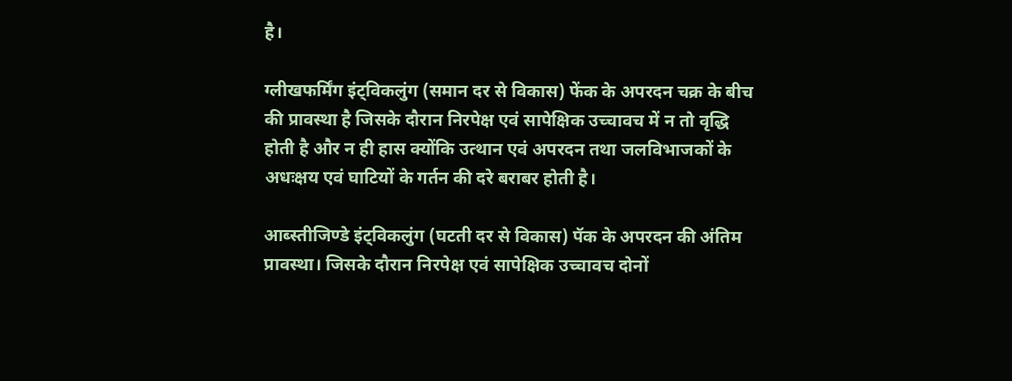है।

ग्लीखफर्मिंग इंट्विकलुंग (समान दर से विकास) फेंक के अपरदन चक्र के बीच की प्रावस्था है जिसके दौरान निरपेक्ष एवं सापेक्षिक उच्चावच में न तो वृद्धि होती है और न ही हास क्योंकि उत्थान एवं अपरदन तथा जलविभाजकों के अधःक्षय एवं घाटियों के गर्तन की दरे बराबर होती है।

आब्स्तीजिण्डे इंट्विकलुंग (घटती दर से विकास) पॅक के अपरदन की अंतिम प्रावस्था। जिसके दौरान निरपेक्ष एवं सापेक्षिक उच्चावच दोनों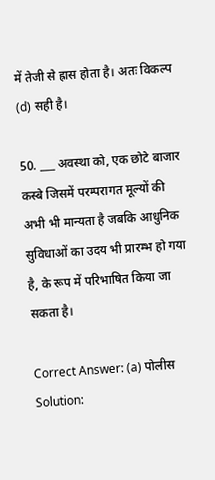में तेजी से ह्रास होता है। अतः विकल्प (d) सही है।

50. ___ अवस्था को, एक छोटे बाजार कस्बे जिसमें परम्परागत मूल्यों की अभी भी मान्यता है जबकि आधुनिक सुविधाओं का उदय भी प्रारम्भ हो गया है, के रूप में परिभाषित किया जा सकता है।

Correct Answer: (a) पोलीस
Solution: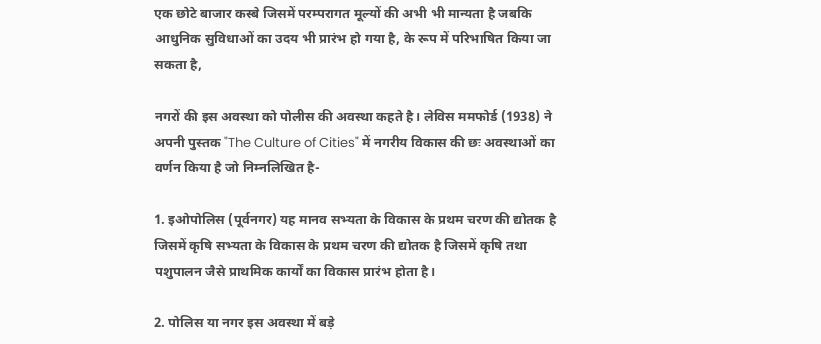एक छोटे बाजार कस्बे जिसमें परम्परागत मूल्यों की अभी भी मान्यता है जबकि आधुनिक सुविधाओं का उदय भी प्रारंभ हो गया है, के रूप में परिभाषित किया जा सकता है,

नगरों की इस अवस्था को पोलीस की अवस्था कहते है। लेविस ममफोर्ड (1938) ने अपनी पुस्तक "The Culture of Cities" में नगरीय विकास की छः अवस्थाओं का वर्णन किया है जो निम्नलिखित है-

1. इओपोलिस (पूर्वनगर) यह मानव सभ्यता के विकास के प्रथम चरण की द्योतक है जिसमें कृषि सभ्यता के विकास के प्रथम चरण की द्योतक है जिसमें कृषि तथा पशुपालन जैसे प्राथमिक कार्यों का विकास प्रारंभ होता है।

2. पोलिस या नगर इस अवस्था में बड़े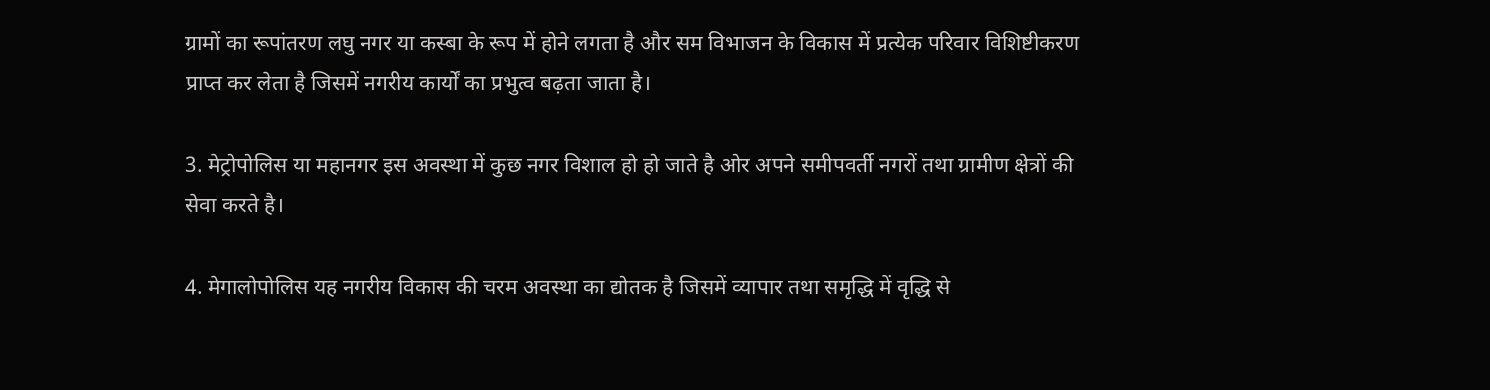ग्रामों का रूपांतरण लघु नगर या कस्बा के रूप में होने लगता है और सम विभाजन के विकास में प्रत्येक परिवार विशिष्टीकरण प्राप्त कर लेता है जिसमें नगरीय कार्यों का प्रभुत्व बढ़ता जाता है।

3. मेट्रोपोलिस या महानगर इस अवस्था में कुछ नगर विशाल हो हो जाते है ओर अपने समीपवर्ती नगरों तथा ग्रामीण क्षेत्रों की सेवा करते है।

4. मेगालोपोलिस यह नगरीय विकास की चरम अवस्था का द्योतक है जिसमें व्यापार तथा समृद्धि में वृद्धि से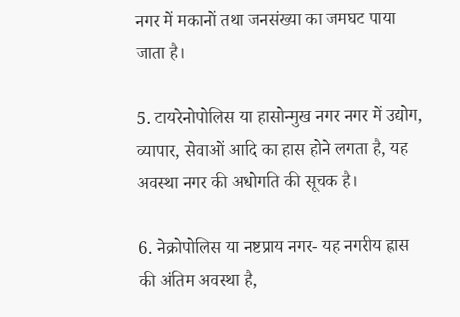नगर में मकानों तथा जनसंख्या का जमघट पाया जाता है।

5. टायरेनोपोलिस या हासोन्मुख नगर नगर में उद्योग, व्यापार, सेवाओं आदि का हास होने लगता है, यह अवस्था नगर की अधोगति की सूचक है।

6. नेक्रोपोलिस या नष्टप्राय नगर- यह नगरीय ह्रास की अंतिम अवस्था है,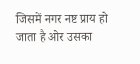जिसमें नगर नष्ट प्राय हो जाता है ओर उसका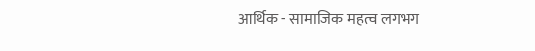आर्थिक - सामाजिक महत्व लगभग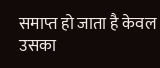समाप्त हो जाता है केवल उसका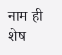नाम ही शेष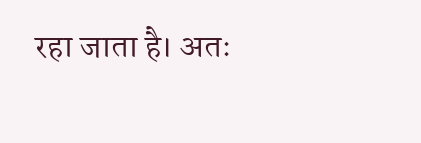रहा जाता है। अतः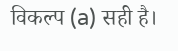विकल्प (a) सही है।